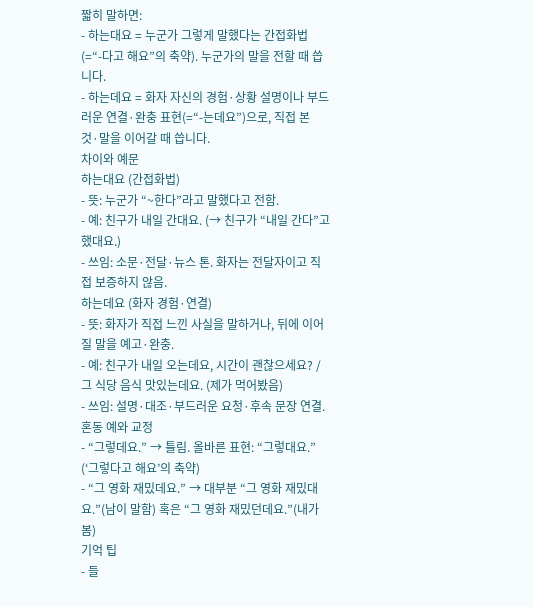짧히 말하면:
- 하는대요 = 누군가 그렇게 말했다는 간접화법(=“-다고 해요”의 축약). 누군가의 말을 전할 때 씁니다.
- 하는데요 = 화자 자신의 경험·상황 설명이나 부드러운 연결·완충 표현(=“-는데요”)으로, 직접 본 것·말을 이어갈 때 씁니다.
차이와 예문
하는대요 (간접화법)
- 뜻: 누군가 “~한다”라고 말했다고 전함.
- 예: 친구가 내일 간대요. (→ 친구가 “내일 간다”고 했대요.)
- 쓰임: 소문·전달·뉴스 톤. 화자는 전달자이고 직접 보증하지 않음.
하는데요 (화자 경험·연결)
- 뜻: 화자가 직접 느낀 사실을 말하거나, 뒤에 이어질 말을 예고·완충.
- 예: 친구가 내일 오는데요, 시간이 괜찮으세요? / 그 식당 음식 맛있는데요. (제가 먹어봤음)
- 쓰임: 설명·대조·부드러운 요청·후속 문장 연결.
혼동 예와 교정
- “그렇데요.” → 틀림. 올바른 표현: “그렇대요.” (‘그렇다고 해요’의 축약)
- “그 영화 재밌데요.” → 대부분 “그 영화 재밌대요.”(남이 말함) 혹은 “그 영화 재밌던데요.”(내가 봄)
기억 팁
- 들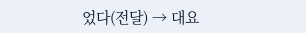었다(전달) → 대요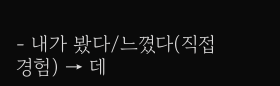- 내가 봤다/느꼈다(직접 경험) → 데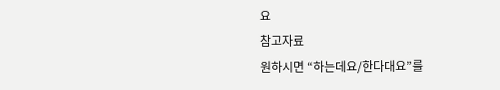요
참고자료
원하시면 “하는데요/한다대요”를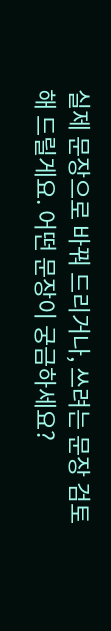실제 문장으로 바꿔 드리거나, 쓰려는 문장 검토해 드릴게요. 어떤 문장이 궁금하세요?